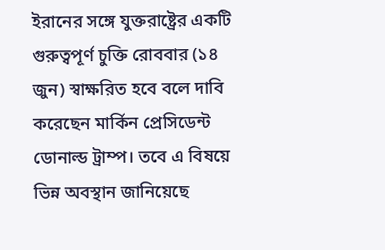ইরানের সঙ্গে যুক্তরাষ্ট্রের একটি গুরুত্বপূর্ণ চুক্তি রোববার (১৪ জুন) স্বাক্ষরিত হবে বলে দাবি করেছেন মার্কিন প্রেসিডেন্ট ডোনাল্ড ট্রাম্প। তবে এ বিষয়ে ভিন্ন অবস্থান জানিয়েছে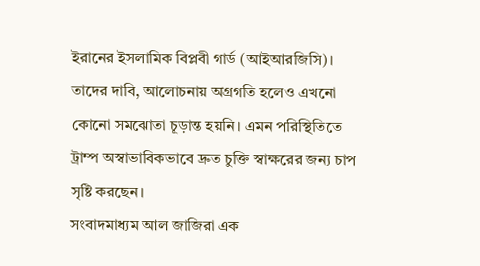ইরানের ইসলামিক বিপ্লবী গার্ড (আইআরজিসি)। তাদের দাবি, আলোচনায় অগ্রগতি হলেও এখনো কোনো সমঝোতা চূড়ান্ত হয়নি। এমন পরিস্থিতিতে ট্রাম্প অস্বাভাবিকভাবে দ্রুত চুক্তি স্বাক্ষরের জন্য চাপ সৃষ্টি করছেন।
সংবাদমাধ্যম আল জাজিরা এক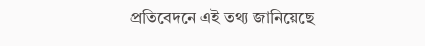প্রতিবেদনে এই তথ্য জানিয়েছে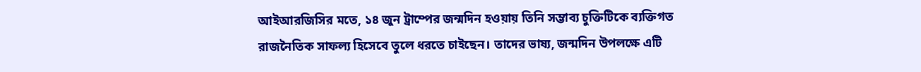আইআরজিসির মতে, ১৪ জুন ট্রাম্পের জন্মদিন হওয়ায় তিনি সম্ভাব্য চুক্তিটিকে ব্যক্তিগত রাজনৈতিক সাফল্য হিসেবে তুলে ধরতে চাইছেন। তাদের ভাষ্য, জন্মদিন উপলক্ষে এটি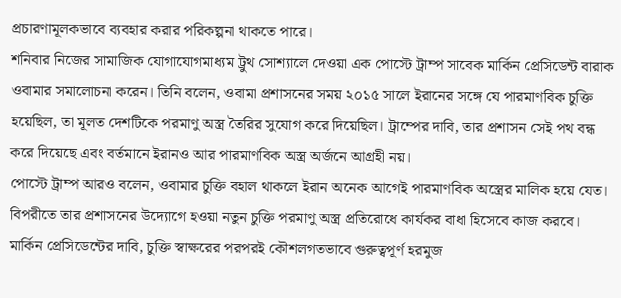প্রচারণামূলকভাবে ব্যবহার করার পরিকল্পনা থাকতে পারে।
শনিবার নিজের সামাজিক যোগাযোগমাধ্যম ট্রুথ সোশ্যালে দেওয়া এক পোস্টে ট্রাম্প সাবেক মার্কিন প্রেসিডেন্ট বারাক ওবামার সমালোচনা করেন। তিনি বলেন, ওবামা প্রশাসনের সময় ২০১৫ সালে ইরানের সঙ্গে যে পারমাণবিক চুক্তি হয়েছিল, তা মূলত দেশটিকে পরমাণু অস্ত্র তৈরির সুযোগ করে দিয়েছিল। ট্রাম্পের দাবি, তার প্রশাসন সেই পথ বন্ধ করে দিয়েছে এবং বর্তমানে ইরানও আর পারমাণবিক অস্ত্র অর্জনে আগ্রহী নয়।
পোস্টে ট্রাম্প আরও বলেন, ওবামার চুক্তি বহাল থাকলে ইরান অনেক আগেই পারমাণবিক অস্ত্রের মালিক হয়ে যেত। বিপরীতে তার প্রশাসনের উদ্যোগে হওয়া নতুন চুক্তি পরমাণু অস্ত্র প্রতিরোধে কার্যকর বাধা হিসেবে কাজ করবে।
মার্কিন প্রেসিডেন্টের দাবি, চুক্তি স্বাক্ষরের পরপরই কৌশলগতভাবে গুরুত্বপূর্ণ হরমুজ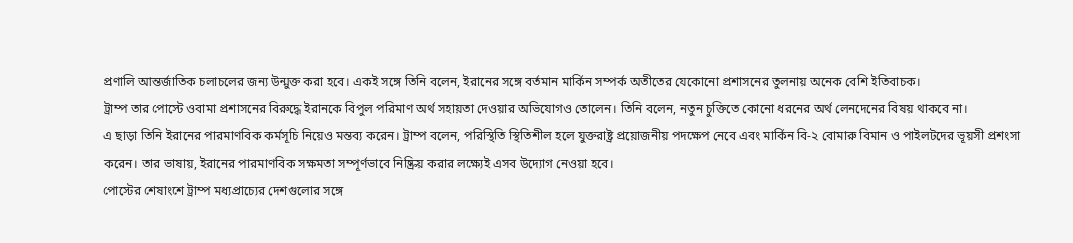প্রণালি আন্তর্জাতিক চলাচলের জন্য উন্মুক্ত করা হবে। একই সঙ্গে তিনি বলেন, ইরানের সঙ্গে বর্তমান মার্কিন সম্পর্ক অতীতের যেকোনো প্রশাসনের তুলনায় অনেক বেশি ইতিবাচক।
ট্রাম্প তার পোস্টে ওবামা প্রশাসনের বিরুদ্ধে ইরানকে বিপুল পরিমাণ অর্থ সহায়তা দেওয়ার অভিযোগও তোলেন। তিনি বলেন, নতুন চুক্তিতে কোনো ধরনের অর্থ লেনদেনের বিষয় থাকবে না।
এ ছাড়া তিনি ইরানের পারমাণবিক কর্মসূচি নিয়েও মন্তব্য করেন। ট্রাম্প বলেন, পরিস্থিতি স্থিতিশীল হলে যুক্তরাষ্ট্র প্রয়োজনীয় পদক্ষেপ নেবে এবং মার্কিন বি-২ বোমারু বিমান ও পাইলটদের ভূয়সী প্রশংসা করেন। তার ভাষায়, ইরানের পারমাণবিক সক্ষমতা সম্পূর্ণভাবে নিষ্ক্রিয় করার লক্ষ্যেই এসব উদ্যোগ নেওয়া হবে।
পোস্টের শেষাংশে ট্রাম্প মধ্যপ্রাচ্যের দেশগুলোর সঙ্গে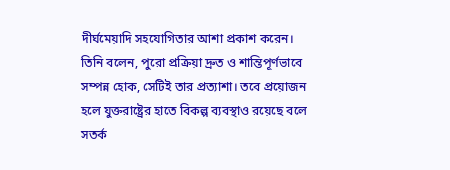দীর্ঘমেয়াদি সহযোগিতার আশা প্রকাশ করেন। তিনি বলেন, পুরো প্রক্রিয়া দ্রুত ও শান্তিপূর্ণভাবে সম্পন্ন হোক, সেটিই তার প্রত্যাশা। তবে প্রয়োজন হলে যুক্তরাষ্ট্রের হাতে বিকল্প ব্যবস্থাও রয়েছে বলে সতর্ক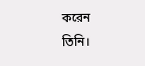করেন তিনি।